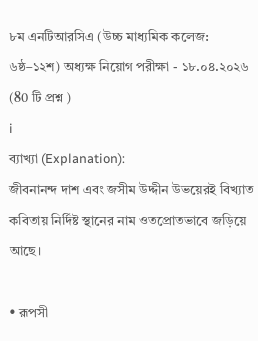৮ম এনটিআরসিএ (উচ্চ মাধ্যমিক কলেজ: ৬ষ্ঠ–১২শ) অধ্যক্ষ নিয়োগ পরীক্ষা - ১৮.০৪.২০২৬ (80 টি প্রশ্ন )
i
ব্যাখ্যা (Explanation):
জীবনানন্দ দাশ এবং জসীম উদ্দীন উভয়েরই বিখ্যাত কবিতায় নির্দিষ্ট স্থানের নাম ওতপ্রোতভাবে জড়িয়ে আছে।

• রূপসী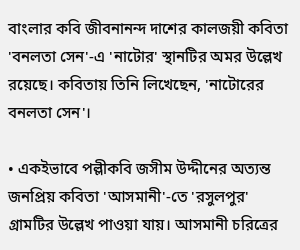বাংলার কবি জীবনানন্দ দাশের কালজয়ী কবিতা 'বনলতা সেন'-এ 'নাটোর' স্থানটির অমর উল্লেখ রয়েছে। কবিতায় তিনি লিখেছেন, 'নাটোরের বনলতা সেন'।

• একইভাবে পল্লীকবি জসীম উদ্দীনের অত্যন্ত জনপ্রিয় কবিতা 'আসমানী'-তে 'রসুলপুর' গ্রামটির উল্লেখ পাওয়া যায়। আসমানী চরিত্রের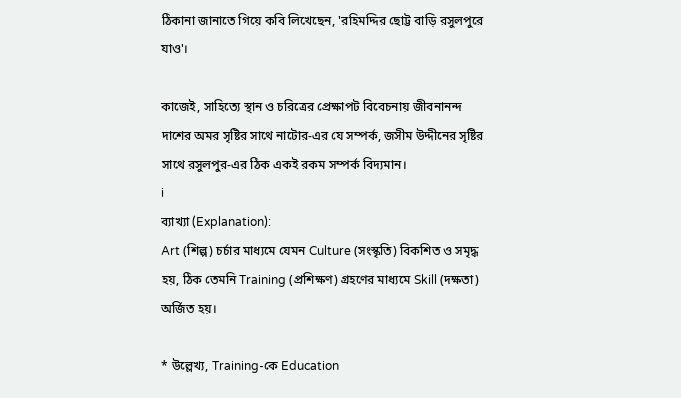ঠিকানা জানাতে গিয়ে কবি লিখেছেন, 'রহিমদ্দির ছোট্ট বাড়ি রসুলপুরে যাও'।

কাজেই, সাহিত্যে স্থান ও চরিত্রের প্রেক্ষাপট বিবেচনায় জীবনানন্দ দাশের অমর সৃষ্টির সাথে নাটোর-এর যে সম্পর্ক, জসীম উদ্দীনের সৃষ্টির সাথে রসুলপুর-এর ঠিক একই রকম সম্পর্ক বিদ্যমান।
i
ব্যাখ্যা (Explanation):
Art (শিল্প) চর্চার মাধ্যমে যেমন Culture (সংস্কৃতি) বিকশিত ও সমৃদ্ধ হয়, ঠিক তেমনি Training (প্রশিক্ষণ) গ্রহণের মাধ্যমে Skill (দক্ষতা) অর্জিত হয়।

* উল্লেখ্য, Training-কে Education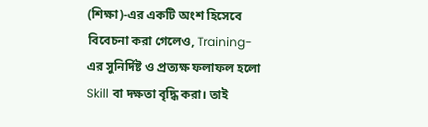(শিক্ষা)-এর একটি অংশ হিসেবে বিবেচনা করা গেলেও, Training-এর সুনির্দিষ্ট ও প্রত্যক্ষ ফলাফল হলো Skill বা দক্ষতা বৃদ্ধি করা। তাই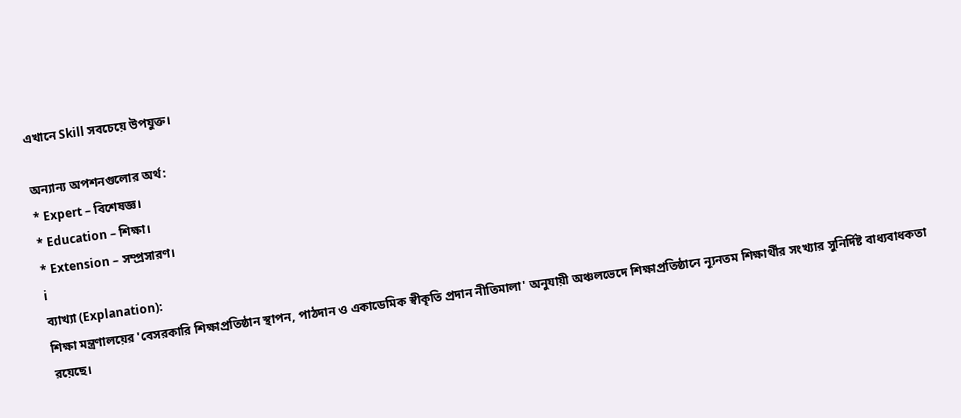এখানে Skill সবচেয়ে উপযুক্ত।

অন্যান্য অপশনগুলোর অর্থ:
* Expert – বিশেষজ্ঞ।
* Education – শিক্ষা।
* Extension – সম্প্রসারণ।
i
ব্যাখ্যা (Explanation):
শিক্ষা মন্ত্রণালয়ের 'বেসরকারি শিক্ষাপ্রতিষ্ঠান স্থাপন, পাঠদান ও একাডেমিক স্বীকৃতি প্রদান নীতিমালা' অনুযায়ী অঞ্চলভেদে শিক্ষাপ্রতিষ্ঠানে ন্যূনতম শিক্ষার্থীর সংখ্যার সুনির্দিষ্ট বাধ্যবাধকতা রয়েছে।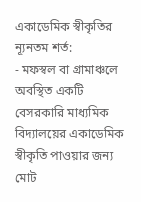একাডেমিক স্বীকৃতির ন্যূনতম শর্ত:
- মফস্বল বা গ্রামাঞ্চলে অবস্থিত একটি বেসরকারি মাধ্যমিক বিদ্যালয়ের একাডেমিক স্বীকৃতি পাওয়ার জন্য মোট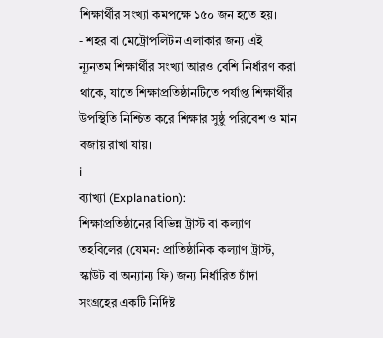শিক্ষার্থীর সংখ্যা কমপক্ষে ১৫০ জন হতে হয়।
- শহর বা মেট্রোপলিটন এলাকার জন্য এই ন্যূনতম শিক্ষার্থীর সংখ্যা আরও বেশি নির্ধারণ করা থাকে, যাতে শিক্ষাপ্রতিষ্ঠানটিতে পর্যাপ্ত শিক্ষার্থীর উপস্থিতি নিশ্চিত করে শিক্ষার সুষ্ঠু পরিবেশ ও মান বজায় রাখা যায়।
i
ব্যাখ্যা (Explanation):
শিক্ষাপ্রতিষ্ঠানের বিভিন্ন ট্রাস্ট বা কল্যাণ তহবিলের (যেমন: প্রাতিষ্ঠানিক কল্যাণ ট্রাস্ট, স্কাউট বা অন্যান্য ফি) জন্য নির্ধারিত চাঁদা সংগ্রহের একটি নির্দিষ্ট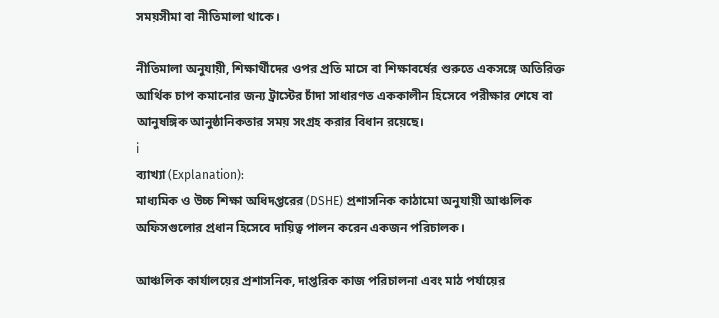সময়সীমা বা নীতিমালা থাকে।

নীতিমালা অনুযায়ী, শিক্ষার্থীদের ওপর প্রতি মাসে বা শিক্ষাবর্ষের শুরুতে একসঙ্গে অতিরিক্ত আর্থিক চাপ কমানোর জন্য ট্রাস্টের চাঁদা সাধারণত এককালীন হিসেবে পরীক্ষার শেষে বা আনুষঙ্গিক আনুষ্ঠানিকতার সময় সংগ্রহ করার বিধান রয়েছে।
i
ব্যাখ্যা (Explanation):
মাধ্যমিক ও উচ্চ শিক্ষা অধিদপ্তরের (DSHE) প্রশাসনিক কাঠামো অনুযায়ী আঞ্চলিক অফিসগুলোর প্রধান হিসেবে দায়িত্ব পালন করেন একজন পরিচালক।

আঞ্চলিক কার্যালয়ের প্রশাসনিক, দাপ্তরিক কাজ পরিচালনা এবং মাঠ পর্যায়ের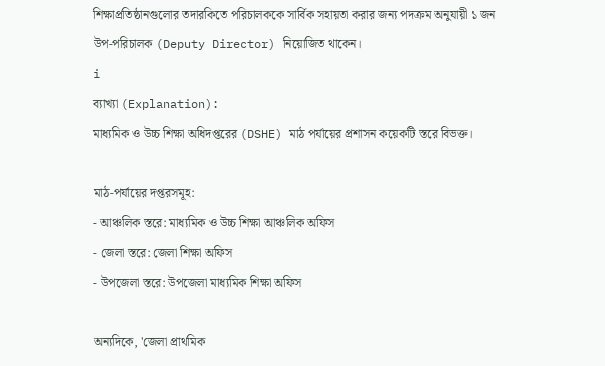শিক্ষাপ্রতিষ্ঠানগুলোর তদারকিতে পরিচালককে সার্বিক সহায়তা করার জন্য পদক্রম অনুযায়ী ১ জন উপ-পরিচালক (Deputy Director) নিয়োজিত থাকেন।
i
ব্যাখ্যা (Explanation):
মাধ্যমিক ও উচ্চ শিক্ষা অধিদপ্তরের (DSHE) মাঠ পর্যায়ের প্রশাসন কয়েকটি স্তরে বিভক্ত।

মাঠ-পর্যায়ের দপ্তরসমূহ:
- আঞ্চলিক স্তরে: মাধ্যমিক ও উচ্চ শিক্ষা আঞ্চলিক অফিস
- জেলা স্তরে: জেলা শিক্ষা অফিস
- উপজেলা স্তরে: উপজেলা মাধ্যমিক শিক্ষা অফিস

অন্যদিকে, 'জেলা প্রাথমিক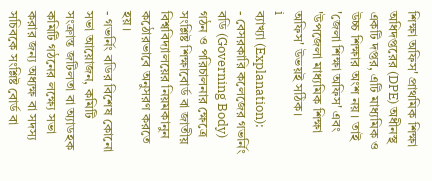শিক্ষা অফিস' প্রাথমিক শিক্ষা অধিদপ্তরের (DPE) অধীনস্থ একটি দপ্তর, এটি মাধ্যমিক ও উচ্চ শিক্ষার অংশ নয়। তাই 'জেলা শিক্ষা অফিস' এবং 'উপজেলা মাধ্যমিক শিক্ষা অফিস' উভয়ই সঠিক।
i
ব্যাখ্যা (Explanation):
- বেসরকারি কলেজের গভর্নিং বডি (Governing Body) গঠন ও পরিচালনার ক্ষেত্রে সংশ্লিষ্ট শিক্ষাবোর্ড বা জাতীয় বিশ্ববিদ্যালয়ের নিয়মকানুন কঠোরভাবে অনুসরণ করতে হয়।
- গভর্নিং বডির বিশেষ কোনো সভা আয়োজন, কমিটি সংক্রান্ত জটিলতা বা অ্যাডহক কমিটি গঠনের লক্ষ্যে সভা করার জন্য অধ্যক্ষ বা সদস্য সচিবকে সংশ্লিষ্ট বোর্ড বা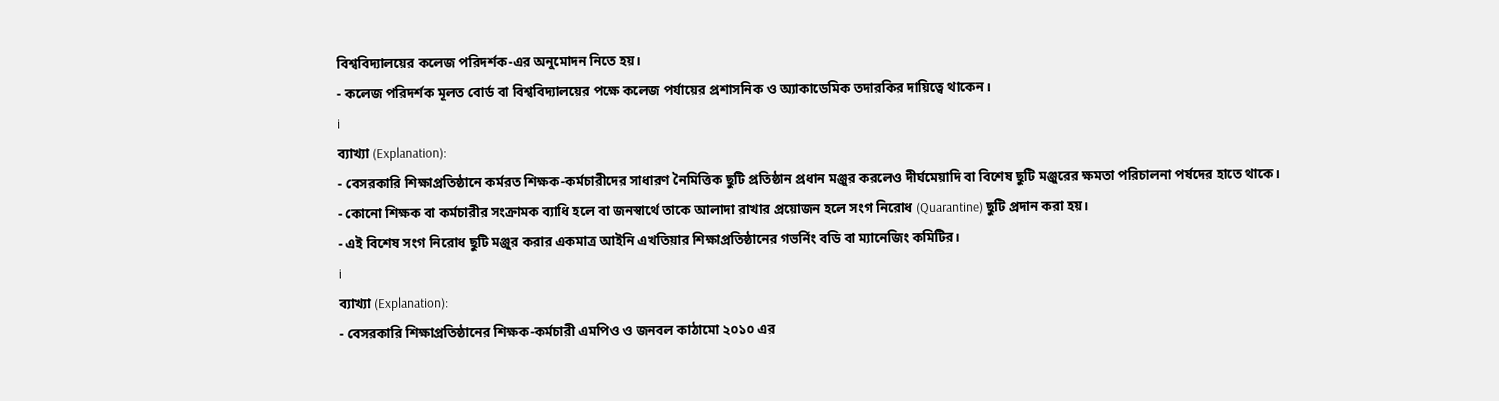বিশ্ববিদ্যালয়ের কলেজ পরিদর্শক-এর অনুমোদন নিতে হয়।
- কলেজ পরিদর্শক মূলত বোর্ড বা বিশ্ববিদ্যালয়ের পক্ষে কলেজ পর্যায়ের প্রশাসনিক ও অ্যাকাডেমিক তদারকির দায়িত্বে থাকেন।
i
ব্যাখ্যা (Explanation):
- বেসরকারি শিক্ষাপ্রতিষ্ঠানে কর্মরত শিক্ষক-কর্মচারীদের সাধারণ নৈমিত্তিক ছুটি প্রতিষ্ঠান প্রধান মঞ্জুর করলেও দীর্ঘমেয়াদি বা বিশেষ ছুটি মঞ্জুরের ক্ষমতা পরিচালনা পর্ষদের হাতে থাকে।
- কোনো শিক্ষক বা কর্মচারীর সংক্রামক ব্যাধি হলে বা জনস্বার্থে তাকে আলাদা রাখার প্রয়োজন হলে সংগ নিরোধ (Quarantine) ছুটি প্রদান করা হয়।
- এই বিশেষ সংগ নিরোধ ছুটি মঞ্জুর করার একমাত্র আইনি এখতিয়ার শিক্ষাপ্রতিষ্ঠানের গভর্নিং বডি বা ম্যানেজিং কমিটির।
i
ব্যাখ্যা (Explanation):
- বেসরকারি শিক্ষাপ্রতিষ্ঠানের শিক্ষক-কর্মচারী এমপিও ও জনবল কাঠামো ২০১০ এর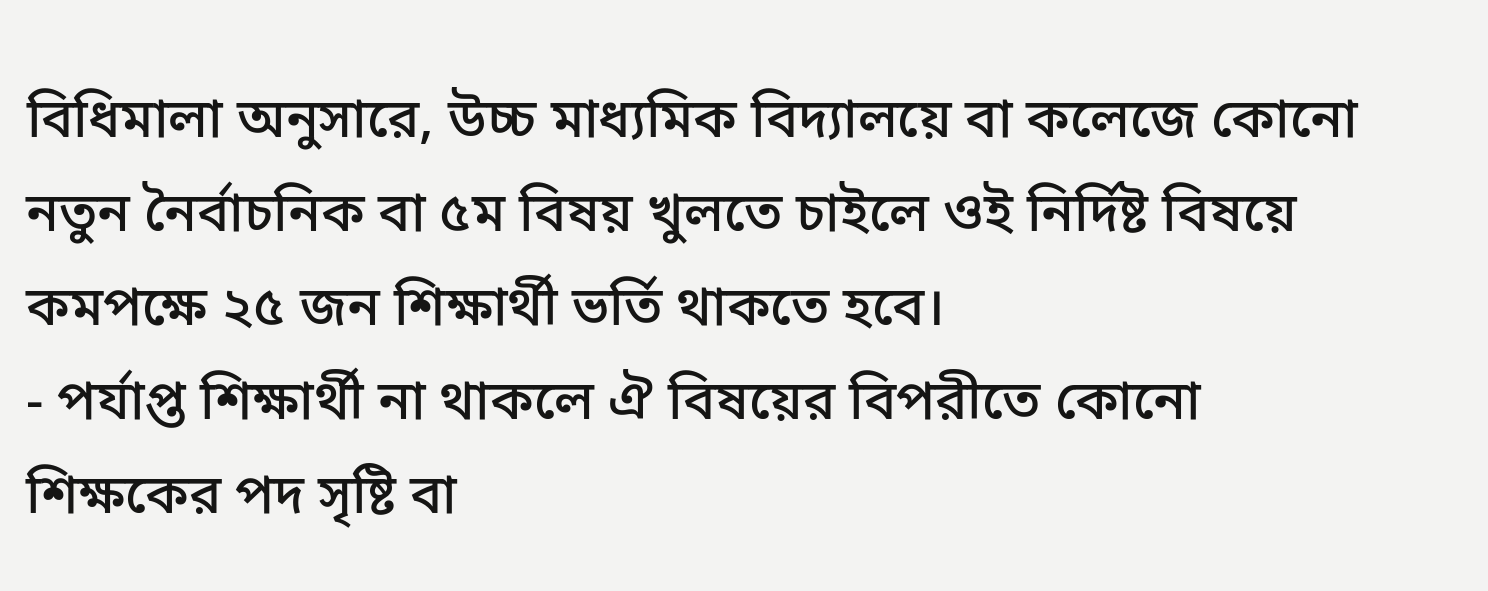বিধিমালা অনুসারে, উচ্চ মাধ্যমিক বিদ্যালয়ে বা কলেজে কোনো নতুন নৈর্বাচনিক বা ৫ম বিষয় খুলতে চাইলে ওই নির্দিষ্ট বিষয়ে কমপক্ষে ২৫ জন শিক্ষার্থী ভর্তি থাকতে হবে।
- পর্যাপ্ত শিক্ষার্থী না থাকলে ঐ বিষয়ের বিপরীতে কোনো শিক্ষকের পদ সৃষ্টি বা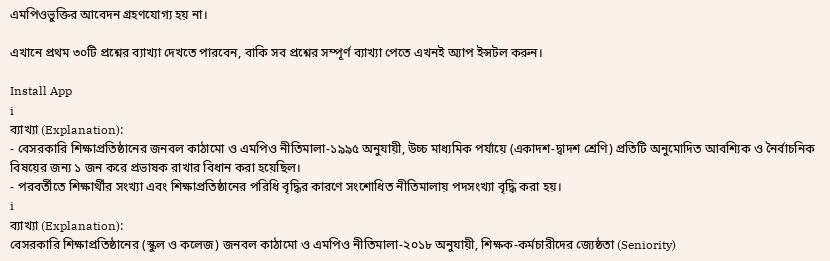এমপিওভুক্তির আবেদন গ্রহণযোগ্য হয় না।

এখানে প্রথম ৩০টি প্রশ্নের ব্যাখ্যা দেখতে পারবেন, বাকি সব প্রশ্নের সম্পূর্ণ ব্যাখ্যা পেতে এখনই অ্যাপ ইন্সটল করুন।

Install App
i
ব্যাখ্যা (Explanation):
- বেসরকারি শিক্ষাপ্রতিষ্ঠানের জনবল কাঠামো ও এমপিও নীতিমালা-১৯৯৫ অনুযায়ী, উচ্চ মাধ্যমিক পর্যায়ে (একাদশ-দ্বাদশ শ্রেণি) প্রতিটি অনুমোদিত আবশ্যিক ও নৈর্বাচনিক বিষয়ের জন্য ১ জন করে প্রভাষক রাখার বিধান করা হয়েছিল।
- পরবর্তীতে শিক্ষার্থীর সংখ্যা এবং শিক্ষাপ্রতিষ্ঠানের পরিধি বৃদ্ধির কারণে সংশোধিত নীতিমালায় পদসংখ্যা বৃদ্ধি করা হয়।
i
ব্যাখ্যা (Explanation):
বেসরকারি শিক্ষাপ্রতিষ্ঠানের (স্কুল ও কলেজ) জনবল কাঠামো ও এমপিও নীতিমালা-২০১৮ অনুযায়ী, শিক্ষক-কর্মচারীদের জ্যেষ্ঠতা (Seniority)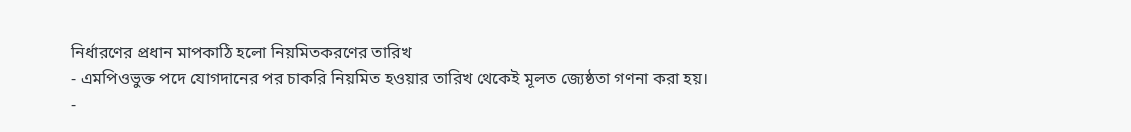নির্ধারণের প্রধান মাপকাঠি হলো নিয়মিতকরণের তারিখ
- এমপিওভুক্ত পদে যোগদানের পর চাকরি নিয়মিত হওয়ার তারিখ থেকেই মূলত জ্যেষ্ঠতা গণনা করা হয়।
-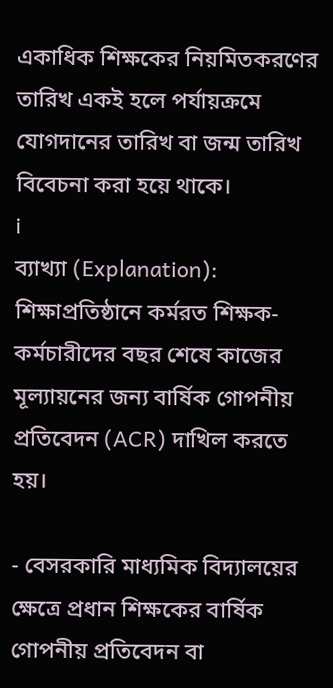একাধিক শিক্ষকের নিয়মিতকরণের তারিখ একই হলে পর্যায়ক্রমে যোগদানের তারিখ বা জন্ম তারিখ বিবেচনা করা হয়ে থাকে।
i
ব্যাখ্যা (Explanation):
শিক্ষাপ্রতিষ্ঠানে কর্মরত শিক্ষক-কর্মচারীদের বছর শেষে কাজের মূল্যায়নের জন্য বার্ষিক গোপনীয় প্রতিবেদন (ACR) দাখিল করতে হয়।

- বেসরকারি মাধ্যমিক বিদ্যালয়ের ক্ষেত্রে প্রধান শিক্ষকের বার্ষিক গোপনীয় প্রতিবেদন বা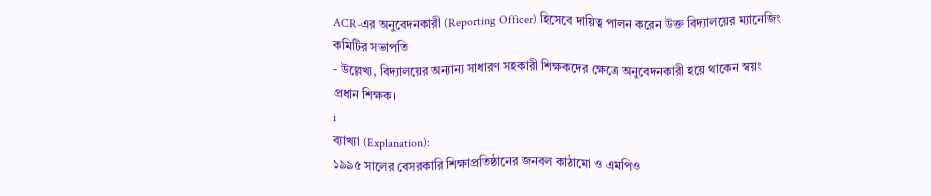ACR-এর অনুবেদনকারী (Reporting Officer) হিসেবে দায়িত্ব পালন করেন উক্ত বিদ্যালয়ের ম্যানেজিং কমিটির সভাপতি
- উল্লেখ্য, বিদ্যালয়ের অন্যান্য সাধারণ সহকারী শিক্ষকদের ক্ষেত্রে অনুবেদনকারী হয়ে থাকেন স্বয়ং প্রধান শিক্ষক।
i
ব্যাখ্যা (Explanation):
১৯৯৫ সালের বেসরকারি শিক্ষাপ্রতিষ্ঠানের জনবল কাঠামো ও এমপিও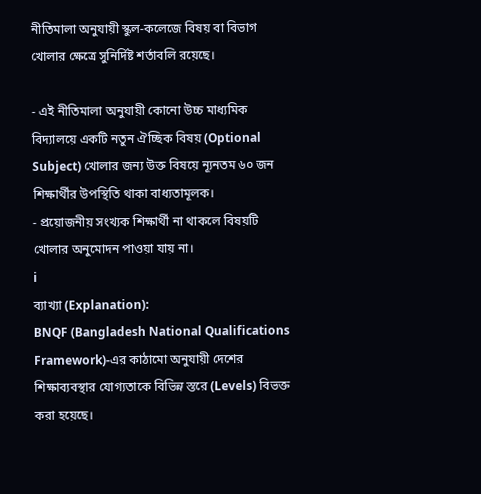নীতিমালা অনুযায়ী স্কুল-কলেজে বিষয় বা বিভাগ খোলার ক্ষেত্রে সুনির্দিষ্ট শর্তাবলি রয়েছে।

- এই নীতিমালা অনুযায়ী কোনো উচ্চ মাধ্যমিক বিদ্যালয়ে একটি নতুন ঐচ্ছিক বিষয় (Optional Subject) খোলার জন্য উক্ত বিষয়ে ন্যূনতম ৬০ জন শিক্ষার্থীর উপস্থিতি থাকা বাধ্যতামূলক।
- প্রয়োজনীয় সংখ্যক শিক্ষার্থী না থাকলে বিষয়টি খোলার অনুমোদন পাওয়া যায় না।
i
ব্যাখ্যা (Explanation):
BNQF (Bangladesh National Qualifications Framework)-এর কাঠামো অনুযায়ী দেশের শিক্ষাব্যবস্থার যোগ্যতাকে বিভিন্ন স্তরে (Levels) বিভক্ত করা হয়েছে।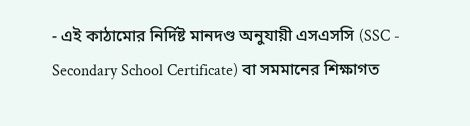- এই কাঠামোর নির্দিষ্ট মানদণ্ড অনুযায়ী এসএসসি (SSC - Secondary School Certificate) বা সমমানের শিক্ষাগত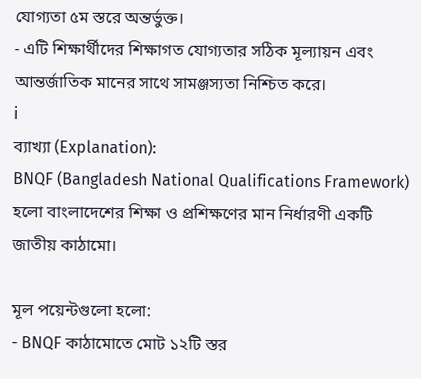যোগ্যতা ৫ম স্তরে অন্তর্ভুক্ত।
- এটি শিক্ষার্থীদের শিক্ষাগত যোগ্যতার সঠিক মূল্যায়ন এবং আন্তর্জাতিক মানের সাথে সামঞ্জস্যতা নিশ্চিত করে।
i
ব্যাখ্যা (Explanation):
BNQF (Bangladesh National Qualifications Framework) হলো বাংলাদেশের শিক্ষা ও প্রশিক্ষণের মান নির্ধারণী একটি জাতীয় কাঠামো।

মূল পয়েন্টগুলো হলো:
- BNQF কাঠামোতে মোট ১২টি স্তর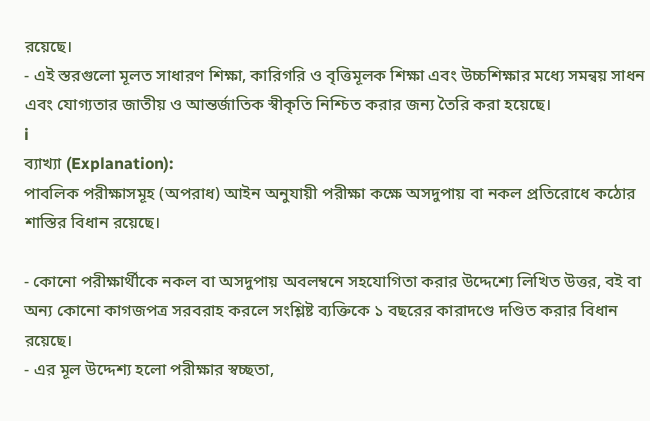রয়েছে।
- এই স্তরগুলো মূলত সাধারণ শিক্ষা, কারিগরি ও বৃত্তিমূলক শিক্ষা এবং উচ্চশিক্ষার মধ্যে সমন্বয় সাধন এবং যোগ্যতার জাতীয় ও আন্তর্জাতিক স্বীকৃতি নিশ্চিত করার জন্য তৈরি করা হয়েছে।
i
ব্যাখ্যা (Explanation):
পাবলিক পরীক্ষাসমূহ (অপরাধ) আইন অনুযায়ী পরীক্ষা কক্ষে অসদুপায় বা নকল প্রতিরোধে কঠোর শাস্তির বিধান রয়েছে।

- কোনো পরীক্ষার্থীকে নকল বা অসদুপায় অবলম্বনে সহযোগিতা করার উদ্দেশ্যে লিখিত উত্তর, বই বা অন্য কোনো কাগজপত্র সরবরাহ করলে সংশ্লিষ্ট ব্যক্তিকে ১ বছরের কারাদণ্ডে দণ্ডিত করার বিধান রয়েছে।
- এর মূল উদ্দেশ্য হলো পরীক্ষার স্বচ্ছতা,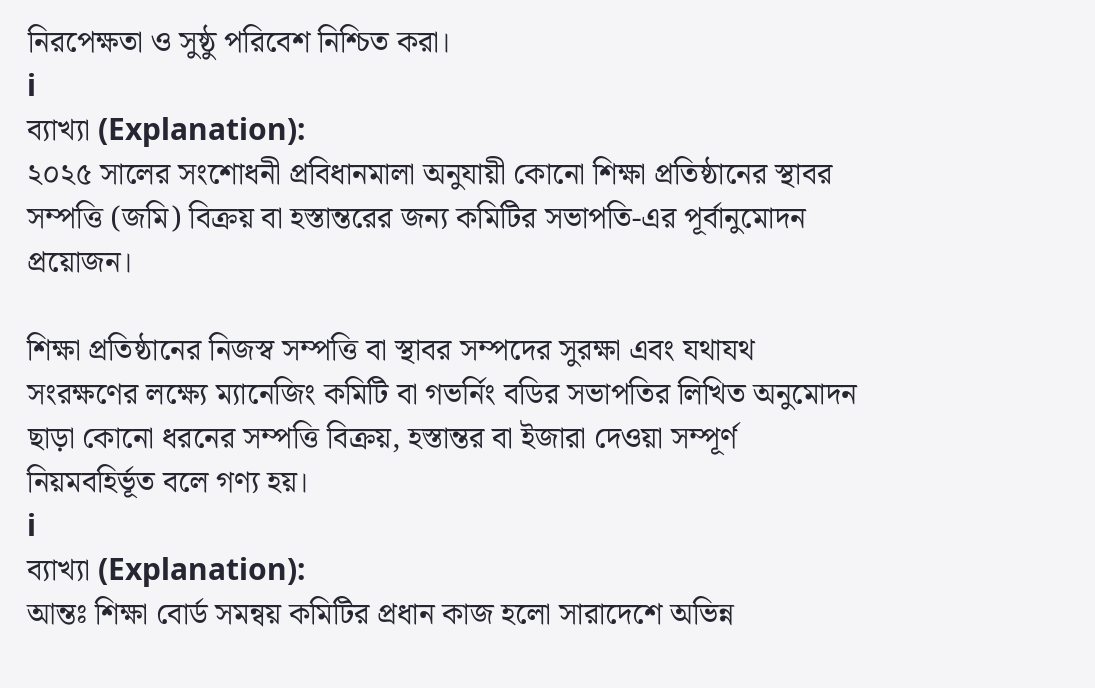নিরপেক্ষতা ও সুষ্ঠু পরিবেশ নিশ্চিত করা।
i
ব্যাখ্যা (Explanation):
২০২৫ সালের সংশোধনী প্রবিধানমালা অনুযায়ী কোনো শিক্ষা প্রতিষ্ঠানের স্থাবর সম্পত্তি (জমি) বিক্রয় বা হস্তান্তরের জন্য কমিটির সভাপতি-এর পূর্বানুমোদন প্রয়োজন।

শিক্ষা প্রতিষ্ঠানের নিজস্ব সম্পত্তি বা স্থাবর সম্পদের সুরক্ষা এবং যথাযথ সংরক্ষণের লক্ষ্যে ম্যানেজিং কমিটি বা গভর্নিং বডির সভাপতির লিখিত অনুমোদন ছাড়া কোনো ধরনের সম্পত্তি বিক্রয়, হস্তান্তর বা ইজারা দেওয়া সম্পূর্ণ নিয়মবহির্ভূত বলে গণ্য হয়।
i
ব্যাখ্যা (Explanation):
আন্তঃ শিক্ষা বোর্ড সমন্বয় কমিটির প্রধান কাজ হলো সারাদেশে অভিন্ন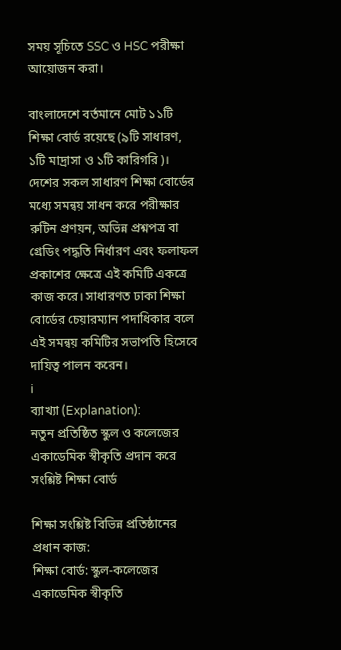সময় সূচিতে SSC ও HSC পরীক্ষা আয়োজন করা।

বাংলাদেশে বর্তমানে মোট ১১টি শিক্ষা বোর্ড রয়েছে (৯টি সাধারণ, ১টি মাদ্রাসা ও ১টি কারিগরি)। দেশের সকল সাধারণ শিক্ষা বোর্ডের মধ্যে সমন্বয় সাধন করে পরীক্ষার রুটিন প্রণয়ন, অভিন্ন প্রশ্নপত্র বা গ্রেডিং পদ্ধতি নির্ধারণ এবং ফলাফল প্রকাশের ক্ষেত্রে এই কমিটি একত্রে কাজ করে। সাধারণত ঢাকা শিক্ষা বোর্ডের চেয়ারম্যান পদাধিকার বলে এই সমন্বয় কমিটির সভাপতি হিসেবে দায়িত্ব পালন করেন।
i
ব্যাখ্যা (Explanation):
নতুন প্রতিষ্ঠিত স্কুল ও কলেজের একাডেমিক স্বীকৃতি প্রদান করে সংশ্লিষ্ট শিক্ষা বোর্ড

শিক্ষা সংশ্লিষ্ট বিভিন্ন প্রতিষ্ঠানের প্রধান কাজ:
শিক্ষা বোর্ড: স্কুল-কলেজের একাডেমিক স্বীকৃতি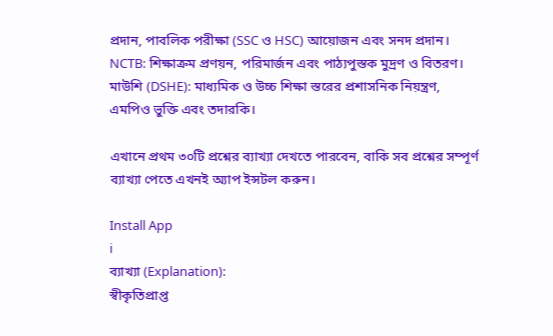প্রদান, পাবলিক পরীক্ষা (SSC ও HSC) আয়োজন এবং সনদ প্রদান।
NCTB: শিক্ষাক্রম প্রণয়ন, পরিমার্জন এবং পাঠ্যপুস্তক মুদ্রণ ও বিতরণ।
মাউশি (DSHE): মাধ্যমিক ও উচ্চ শিক্ষা স্তরের প্রশাসনিক নিয়ন্ত্রণ, এমপিও ভুক্তি এবং তদারকি।

এখানে প্রথম ৩০টি প্রশ্নের ব্যাখ্যা দেখতে পারবেন, বাকি সব প্রশ্নের সম্পূর্ণ ব্যাখ্যা পেতে এখনই অ্যাপ ইন্সটল করুন।

Install App
i
ব্যাখ্যা (Explanation):
স্বীকৃতিপ্রাপ্ত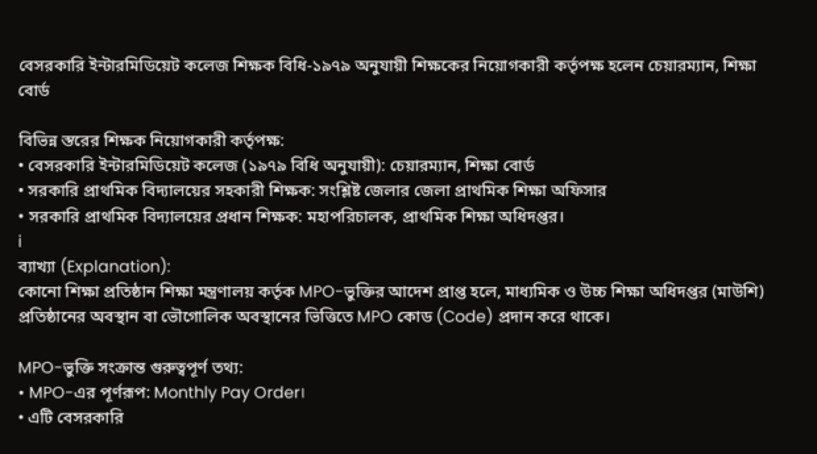বেসরকারি ইন্টারমিডিয়েট কলেজ শিক্ষক বিধি-১৯৭৯ অনুযায়ী শিক্ষকের নিয়োগকারী কর্তৃপক্ষ হলেন চেয়ারম্যান, শিক্ষা বোর্ড

বিভিন্ন স্তরের শিক্ষক নিয়োগকারী কর্তৃপক্ষ:
• বেসরকারি ইন্টারমিডিয়েট কলেজ (১৯৭৯ বিধি অনুযায়ী): চেয়ারম্যান, শিক্ষা বোর্ড
• সরকারি প্রাথমিক বিদ্যালয়ের সহকারী শিক্ষক: সংশ্লিষ্ট জেলার জেলা প্রাথমিক শিক্ষা অফিসার
• সরকারি প্রাথমিক বিদ্যালয়ের প্রধান শিক্ষক: মহাপরিচালক, প্রাথমিক শিক্ষা অধিদপ্তর।
i
ব্যাখ্যা (Explanation):
কোনো শিক্ষা প্রতিষ্ঠান শিক্ষা মন্ত্রণালয় কর্তৃক MPO-ভুক্তির আদেশ প্রাপ্ত হলে, মাধ্যমিক ও উচ্চ শিক্ষা অধিদপ্তর (মাউশি) প্রতিষ্ঠানের অবস্থান বা ভৌগোলিক অবস্থানের ভিত্তিতে MPO কোড (Code) প্রদান করে থাকে।

MPO-ভুক্তি সংক্রান্ত গুরুত্বপূর্ণ তথ্য:
• MPO-এর পূর্ণরূপ: Monthly Pay Order।
• এটি বেসরকারি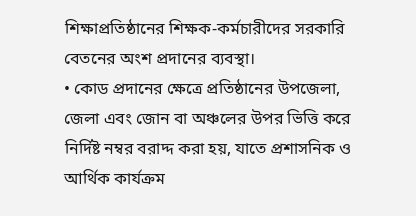শিক্ষাপ্রতিষ্ঠানের শিক্ষক-কর্মচারীদের সরকারি বেতনের অংশ প্রদানের ব্যবস্থা।
• কোড প্রদানের ক্ষেত্রে প্রতিষ্ঠানের উপজেলা, জেলা এবং জোন বা অঞ্চলের উপর ভিত্তি করে নির্দিষ্ট নম্বর বরাদ্দ করা হয়, যাতে প্রশাসনিক ও আর্থিক কার্যক্রম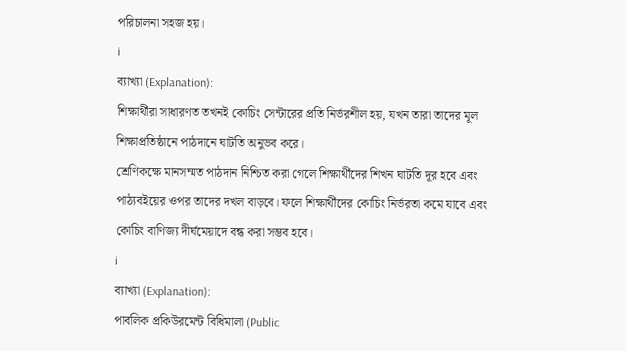পরিচালনা সহজ হয়।
i
ব্যাখ্যা (Explanation):
শিক্ষার্থীরা সাধারণত তখনই কোচিং সেন্টারের প্রতি নির্ভরশীল হয়, যখন তারা তাদের মূল শিক্ষাপ্রতিষ্ঠানে পাঠদানে ঘাটতি অনুভব করে।
শ্রেণিকক্ষে মানসম্মত পাঠদান নিশ্চিত করা গেলে শিক্ষার্থীদের শিখন ঘাটতি দূর হবে এবং পাঠ্যবইয়ের ওপর তাদের দখল বাড়বে। ফলে শিক্ষার্থীদের কোচিং নির্ভরতা কমে যাবে এবং কোচিং বাণিজ্য দীর্ঘমেয়াদে বন্ধ করা সম্ভব হবে।
i
ব্যাখ্যা (Explanation):
পাবলিক প্রকিউরমেন্ট বিধিমালা (Public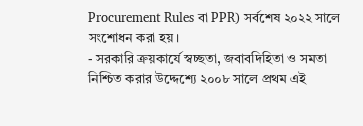Procurement Rules বা PPR) সর্বশেষ ২০২২ সালে সংশোধন করা হয়।
- সরকারি ক্রয়কার্যে স্বচ্ছতা, জবাবদিহিতা ও সমতা নিশ্চিত করার উদ্দেশ্যে ২০০৮ সালে প্রথম এই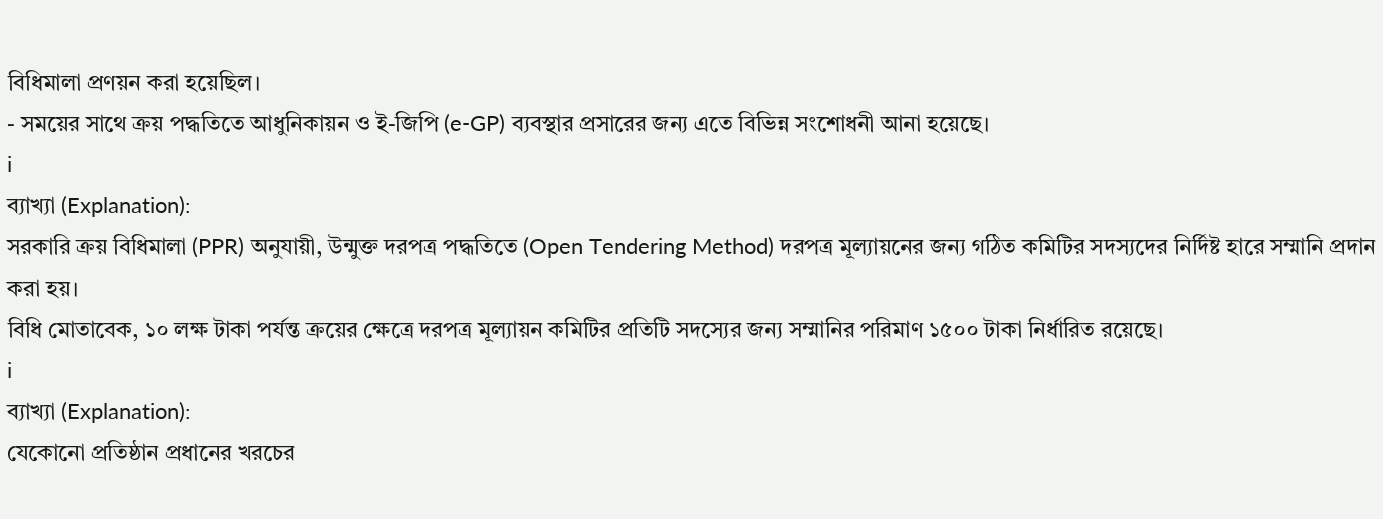বিধিমালা প্রণয়ন করা হয়েছিল।
- সময়ের সাথে ক্রয় পদ্ধতিতে আধুনিকায়ন ও ই-জিপি (e-GP) ব্যবস্থার প্রসারের জন্য এতে বিভিন্ন সংশোধনী আনা হয়েছে।
i
ব্যাখ্যা (Explanation):
সরকারি ক্রয় বিধিমালা (PPR) অনুযায়ী, উন্মুক্ত দরপত্র পদ্ধতিতে (Open Tendering Method) দরপত্র মূল্যায়নের জন্য গঠিত কমিটির সদস্যদের নির্দিষ্ট হারে সম্মানি প্রদান করা হয়।
বিধি মোতাবেক, ১০ লক্ষ টাকা পর্যন্ত ক্রয়ের ক্ষেত্রে দরপত্র মূল্যায়ন কমিটির প্রতিটি সদস্যের জন্য সম্মানির পরিমাণ ১৫০০ টাকা নির্ধারিত রয়েছে।
i
ব্যাখ্যা (Explanation):
যেকোনো প্রতিষ্ঠান প্রধানের খরচের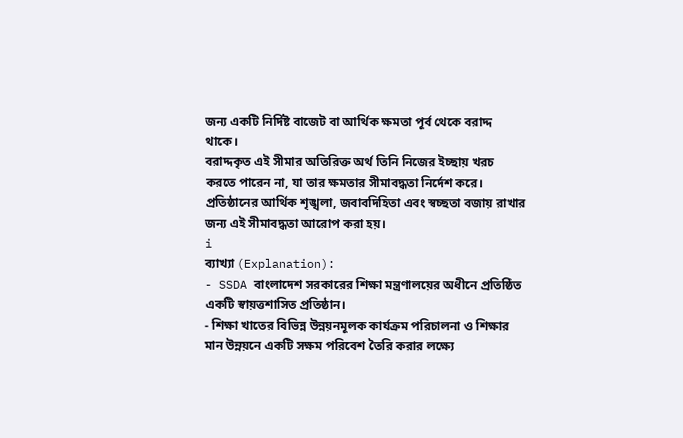জন্য একটি নির্দিষ্ট বাজেট বা আর্থিক ক্ষমতা পূর্ব থেকে বরাদ্দ থাকে।
বরাদ্দকৃত এই সীমার অতিরিক্ত অর্থ তিনি নিজের ইচ্ছায় খরচ করতে পারেন না, যা তার ক্ষমতার সীমাবদ্ধতা নির্দেশ করে। প্রতিষ্ঠানের আর্থিক শৃঙ্খলা, জবাবদিহিতা এবং স্বচ্ছতা বজায় রাখার জন্য এই সীমাবদ্ধতা আরোপ করা হয়।
i
ব্যাখ্যা (Explanation):
- SSDA বাংলাদেশ সরকারের শিক্ষা মন্ত্রণালয়ের অধীনে প্রতিষ্ঠিত একটি স্বায়ত্তশাসিত প্রতিষ্ঠান।
- শিক্ষা খাতের বিভিন্ন উন্নয়নমূলক কার্যক্রম পরিচালনা ও শিক্ষার মান উন্নয়নে একটি সক্ষম পরিবেশ তৈরি করার লক্ষ্যে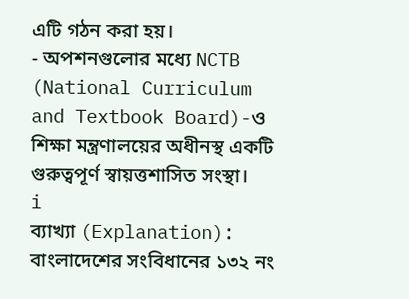এটি গঠন করা হয়।
- অপশনগুলোর মধ্যে NCTB (National Curriculum and Textbook Board)-ও শিক্ষা মন্ত্রণালয়ের অধীনস্থ একটি গুরুত্বপূর্ণ স্বায়ত্তশাসিত সংস্থা।
i
ব্যাখ্যা (Explanation):
বাংলাদেশের সংবিধানের ১৩২ নং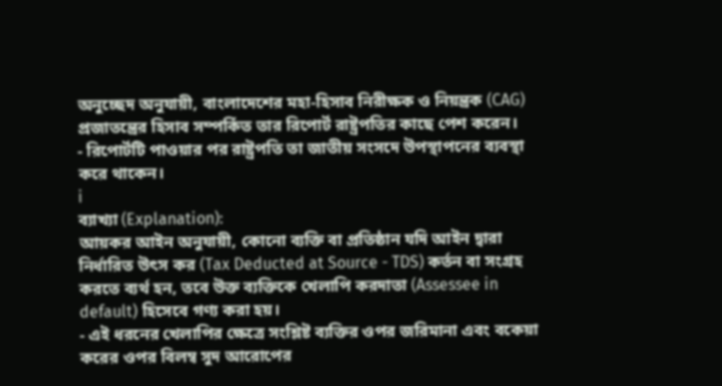অনুচ্ছেদ অনুযায়ী, বাংলাদেশের মহা-হিসাব নিরীক্ষক ও নিয়ন্ত্রক (CAG) প্রজাতন্ত্রের হিসাব সম্পর্কিত তার রিপোর্ট রাষ্ট্রপতির কাছে পেশ করেন।
- রিপোর্টটি পাওয়ার পর রাষ্ট্রপতি তা জাতীয় সংসদে উপস্থাপনের ব্যবস্থা করে থাকেন।
i
ব্যাখ্যা (Explanation):
আয়কর আইন অনুযায়ী, কোনো ব্যক্তি বা প্রতিষ্ঠান যদি আইন দ্বারা নির্ধারিত উৎস কর (Tax Deducted at Source - TDS) কর্তন বা সংগ্রহ করতে ব্যর্থ হন, তবে উক্ত ব্যক্তিকে খেলাপি করদাতা (Assessee in default) হিসেবে গণ্য করা হয়।
- এই ধরনের খেলাপির ক্ষেত্রে সংশ্লিষ্ট ব্যক্তির ওপর জরিমানা এবং বকেয়া করের ওপর বিলম্ব সুদ আরোপের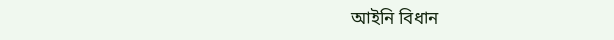আইনি বিধান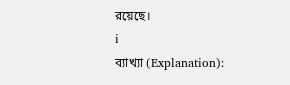রয়েছে।
i
ব্যাখ্যা (Explanation):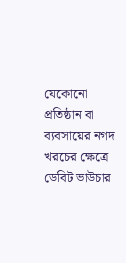যেকোনো প্রতিষ্ঠান বা ব্যবসায়ের নগদ খরচের ক্ষেত্রে ডেবিট ভাউচার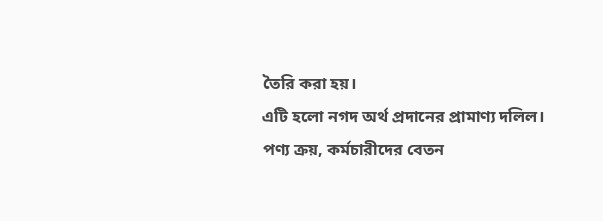তৈরি করা হয়।
এটি হলো নগদ অর্থ প্রদানের প্রামাণ্য দলিল। পণ্য ক্রয়, কর্মচারীদের বেতন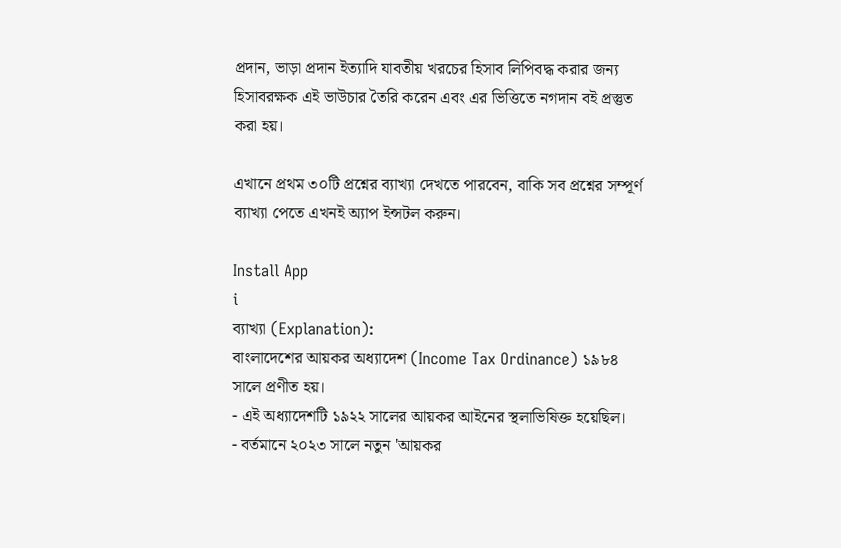প্রদান, ভাড়া প্রদান ইত্যাদি যাবতীয় খরচের হিসাব লিপিবদ্ধ করার জন্য হিসাবরক্ষক এই ভাউচার তৈরি করেন এবং এর ভিত্তিতে নগদান বই প্রস্তুত করা হয়।

এখানে প্রথম ৩০টি প্রশ্নের ব্যাখ্যা দেখতে পারবেন, বাকি সব প্রশ্নের সম্পূর্ণ ব্যাখ্যা পেতে এখনই অ্যাপ ইন্সটল করুন।

Install App
i
ব্যাখ্যা (Explanation):
বাংলাদেশের আয়কর অধ্যাদেশ (Income Tax Ordinance) ১৯৮৪ সালে প্রণীত হয়।
- এই অধ্যাদেশটি ১৯২২ সালের আয়কর আইনের স্থলাভিষিক্ত হয়েছিল।
- বর্তমানে ২০২৩ সালে নতুন 'আয়কর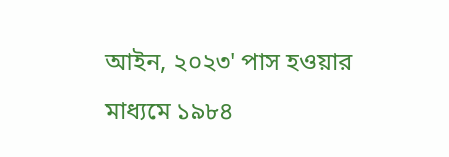আইন, ২০২৩' পাস হওয়ার মাধ্যমে ১৯৮৪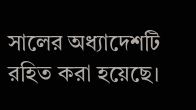সালের অধ্যাদেশটি রহিত করা হয়েছে।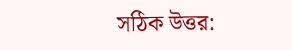সঠিক উত্তর: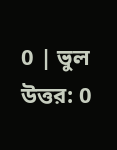0 | ভুল উত্তর: 0